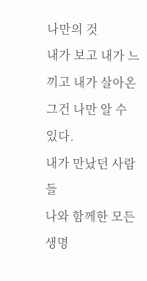나만의 것
내가 보고 내가 느끼고 내가 살아온
그건 나만 알 수 있다.
내가 만났던 사람들
나와 함께한 모든 생명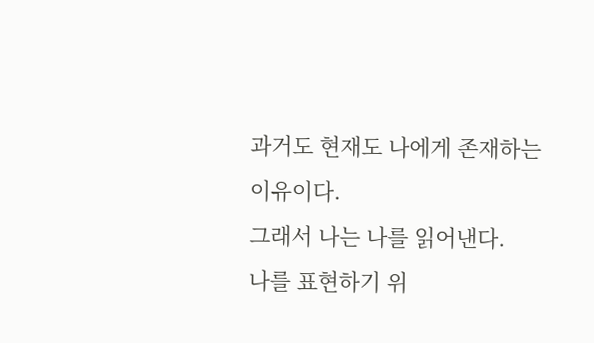과거도 현재도 나에게 존재하는 이유이다.
그래서 나는 나를 읽어낸다.
나를 표현하기 위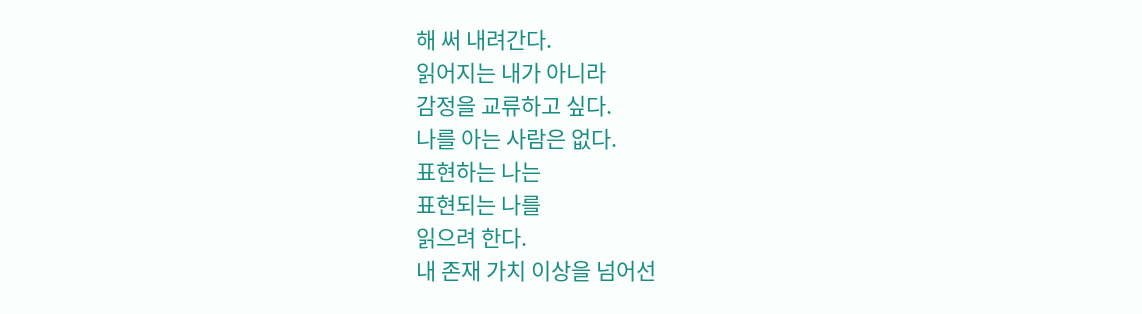해 써 내려간다.
읽어지는 내가 아니라
감정을 교류하고 싶다.
나를 아는 사람은 없다.
표현하는 나는
표현되는 나를
읽으려 한다.
내 존재 가치 이상을 넘어선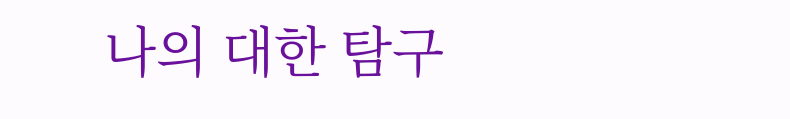나의 대한 탐구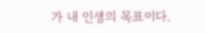가 내 인생의 목표이다.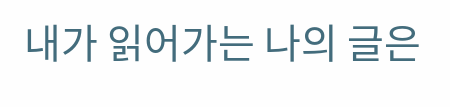내가 읽어가는 나의 글은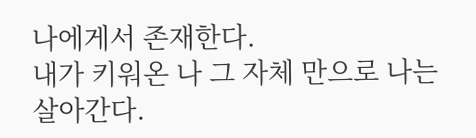나에게서 존재한다.
내가 키워온 나 그 자체 만으로 나는
살아간다.